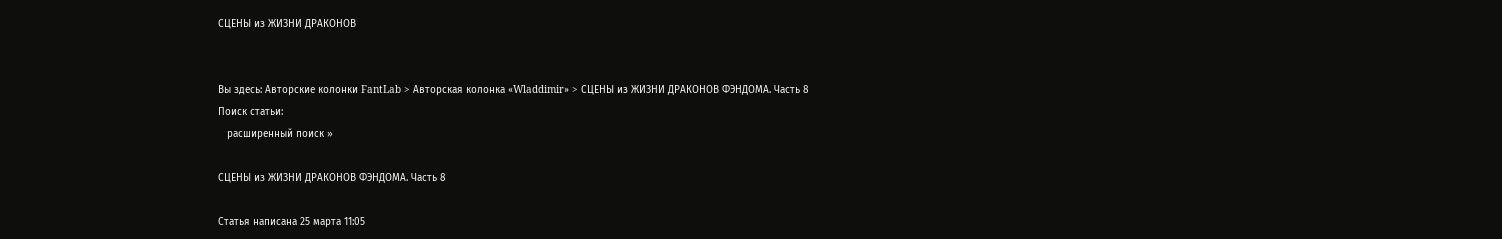СЦЕНЫ из ЖИЗНИ ДРАКОНОВ


Вы здесь: Авторские колонки FantLab > Авторская колонка «Wladdimir» > СЦЕНЫ из ЖИЗНИ ДРАКОНОВ ФЭНДОМА. Часть 8
Поиск статьи:
   расширенный поиск »

СЦЕНЫ из ЖИЗНИ ДРАКОНОВ ФЭНДОМА. Часть 8

Статья написана 25 марта 11:05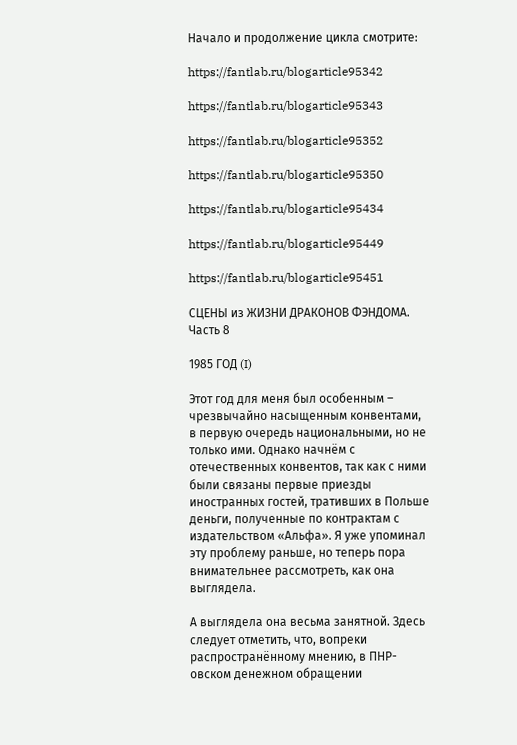Начало и продолжение цикла смотрите:

https://fantlab.ru/blogarticle95342

https://fantlab.ru/blogarticle95343

https://fantlab.ru/blogarticle95352

https://fantlab.ru/blogarticle95350

https://fantlab.ru/blogarticle95434

https://fantlab.ru/blogarticle95449

https://fantlab.ru/blogarticle95451

СЦЕНЫ из ЖИЗНИ ДРАКОНОВ ФЭНДОМА. Часть 8

1985 ГОД (I)

Этот год для меня был особенным – чрезвычайно насыщенным конвентами, в первую очередь национальными, но не только ими. Однако начнём с отечественных конвентов, так как с ними были связаны первые приезды иностранных гостей, тративших в Польше деньги, полученные по контрактам с издательством «Альфа». Я уже упоминал эту проблему раньше, но теперь пора внимательнее рассмотреть, как она выглядела.

А выглядела она весьма занятной. Здесь следует отметить, что, вопреки распространённому мнению, в ПНР-овском денежном обращении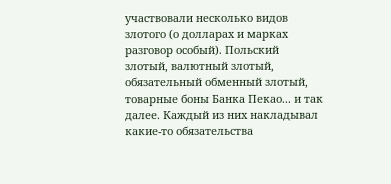участвовали несколько видов злотого (о долларах и марках разговор особый). Польский злотый, валютный злотый, обязательный обменный злотый, товарные боны Банка Пекао... и так далее. Каждый из них накладывал какие-то обязательства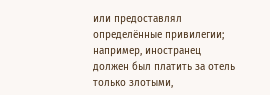или предоставлял определённые привилегии; например, иностранец должен был платить за отель только злотыми,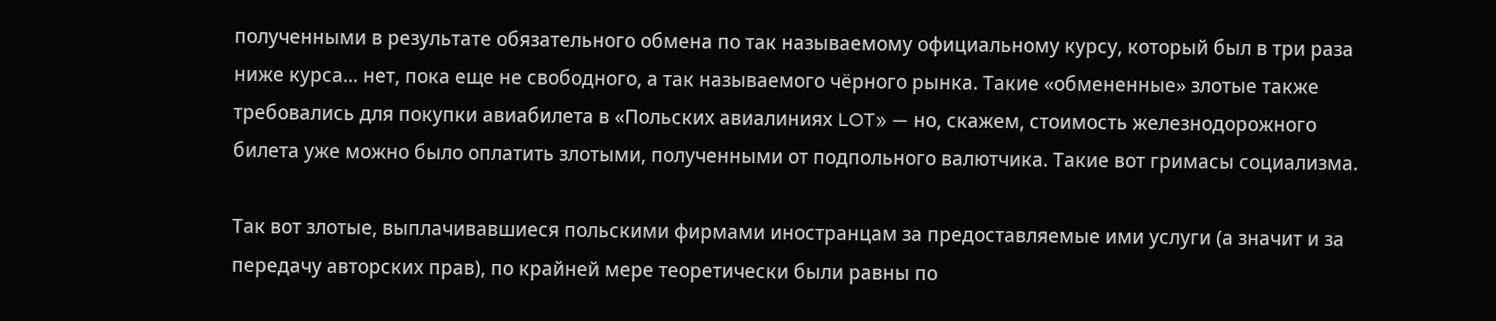полученными в результате обязательного обмена по так называемому официальному курсу, который был в три раза ниже курса... нет, пока еще не свободного, а так называемого чёрного рынка. Такие «обмененные» злотые также требовались для покупки авиабилета в «Польских авиалиниях LOT» — но, скажем, стоимость железнодорожного билета уже можно было оплатить злотыми, полученными от подпольного валютчика. Такие вот гримасы социализма.

Так вот злотые, выплачивавшиеся польскими фирмами иностранцам за предоставляемые ими услуги (а значит и за передачу авторских прав), по крайней мере теоретически были равны по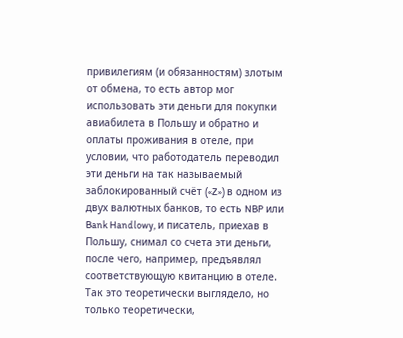привилегиям (и обязанностям) злотым от обмена, то есть автор мог использовать эти деньги для покупки авиабилета в Польшу и обратно и оплаты проживания в отеле, при условии, что работодатель переводил эти деньги на так называемый заблокированный счёт («Z») в одном из двух валютных банков, то есть NBP или Bank Handlowy, и писатель, приехав в Польшу, снимал со счета эти деньги, после чего, например, предъявлял соответствующую квитанцию в отеле. Так это теоретически выглядело, но только теоретически,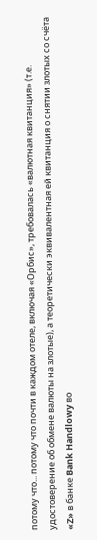потому что... потому что почти в каждом отеле, включая «Орбис», требовалась «валютная квитанция» (т.е. удостоверение об обмене валюты на злотые), а теоретически эквивалентная ей квитанция о снятии злотых со счёта «Z» в банке Bank Handlowy во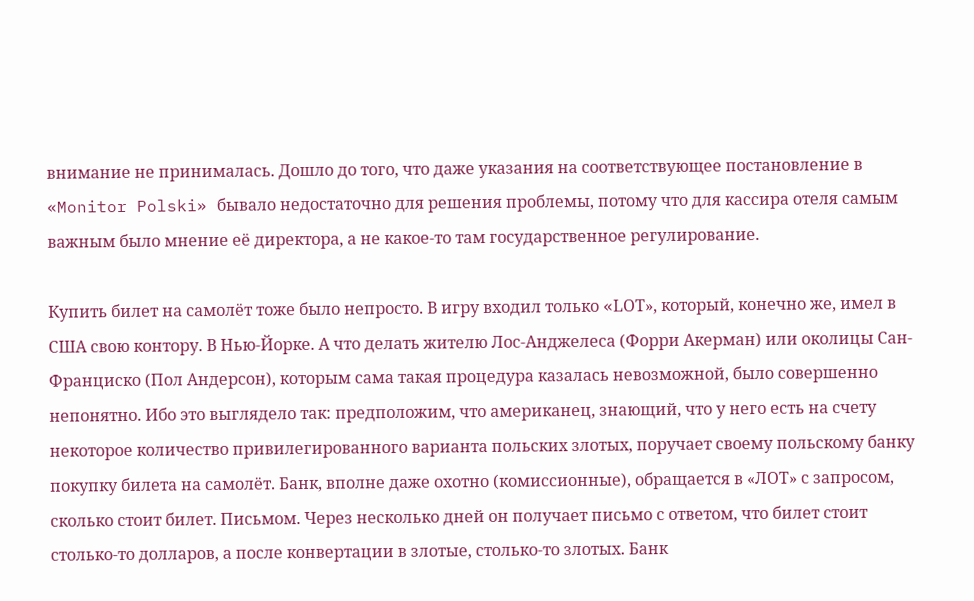внимание не принималась. Дошло до того, что даже указания на соответствующее постановление в «Monitor Polski» бывало недостаточно для решения проблемы, потому что для кассира отеля самым важным было мнение её директора, а не какое-то там государственное регулирование.

Купить билет на самолёт тоже было непросто. В игру входил только «LОТ», который, конечно же, имел в США свою контору. В Нью-Йорке. А что делать жителю Лос-Анджелеса (Форри Акерман) или околицы Сан-Франциско (Пол Андерсон), которым сама такая процедура казалась невозможной, было совершенно непонятно. Ибо это выглядело так: предположим, что американец, знающий, что у него есть на счету некоторое количество привилегированного варианта польских злотых, поручает своему польскому банку покупку билета на самолёт. Банк, вполне даже охотно (комиссионные), обращается в «ЛOT» с запросом, сколько стоит билет. Письмом. Через несколько дней он получает письмо с ответом, что билет стоит столько-то долларов, а после конвертации в злотые, столько-то злотых. Банк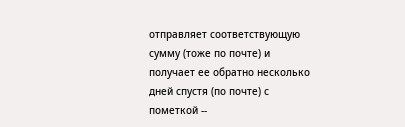отправляет соответствующую сумму (тоже по почте) и получает ее обратно несколько дней спустя (по почте) с пометкой --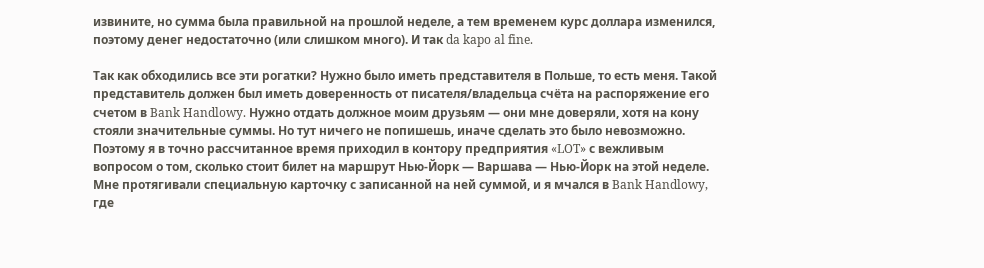извините, но сумма была правильной на прошлой неделе, а тем временем курс доллара изменился, поэтому денег недостаточно (или слишком много). И так da kapo al fine.

Так как обходились все эти рогатки? Нужно было иметь представителя в Польше, то есть меня. Такой представитель должен был иметь доверенность от писателя/владельца счёта на распоряжение его счетом в Bank Handlowy. Нужно отдать должное моим друзьям — они мне доверяли, хотя на кону стояли значительные суммы. Но тут ничего не попишешь, иначе сделать это было невозможно. Поэтому я в точно рассчитанное время приходил в контору предприятия «LOT» с вежливым вопросом о том, сколько стоит билет на маршрут Нью-Йорк — Варшава — Нью-Йорк на этой неделе. Мне протягивали специальную карточку с записанной на ней суммой, и я мчался в Bank Handlowy, где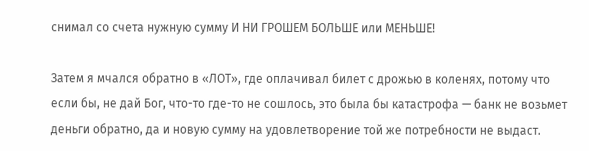снимал со счета нужную сумму И НИ ГРОШЕМ БОЛЬШЕ или МЕНЬШЕ!

Затем я мчался обратно в «ЛOT», где оплачивал билет с дрожью в коленях, потому что если бы, не дай Бог, что-то где-то не сошлось, это была бы катастрофа — банк не возьмет деньги обратно, да и новую сумму на удовлетворение той же потребности не выдаст.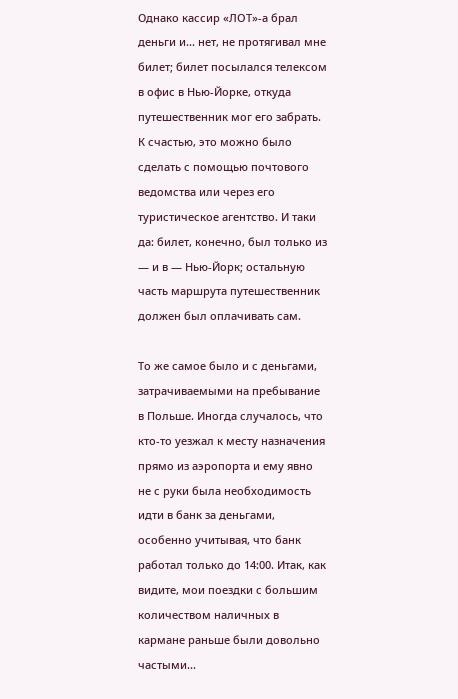Однако кассир «ЛOT»-а брал деньги и... нет, не протягивал мне билет; билет посылался телексом в офис в Нью-Йорке, откуда путешественник мог его забрать. К счастью, это можно было сделать с помощью почтового ведомства или через его туристическое агентство. И таки да: билет, конечно, был только из — и в — Нью-Йорк; остальную часть маршрута путешественник должен был оплачивать сам.

То же самое было и с деньгами, затрачиваемыми на пребывание в Польше. Иногда случалось, что кто-то уезжал к месту назначения прямо из аэропорта и ему явно не с руки была необходимость идти в банк за деньгами, особенно учитывая, что банк работал только до 14:00. Итак, как видите, мои поездки с большим количеством наличных в кармане раньше были довольно частыми...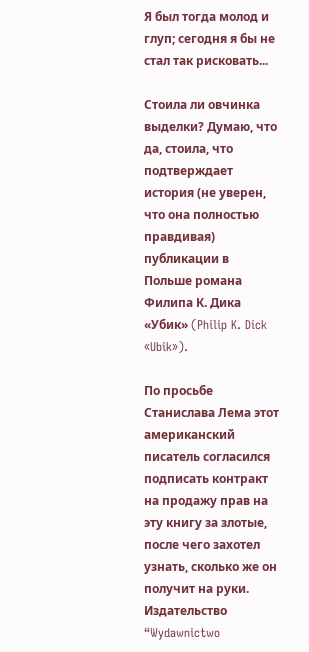Я был тогда молод и глуп; сегодня я бы не стал так рисковать...

Стоила ли овчинка выделки? Думаю, что да, стоила, что подтверждает история (не уверен, что она полностью правдивая) публикации в Польше романа Филипа К. Дика «Убик» (Philip K. Dick «Ubik»).

По просьбе Станислава Лема этот американский писатель согласился подписать контракт на продажу прав на эту книгу за злотые, после чего захотел узнать, сколько же он получит на руки. Издательство “Wydawnictwo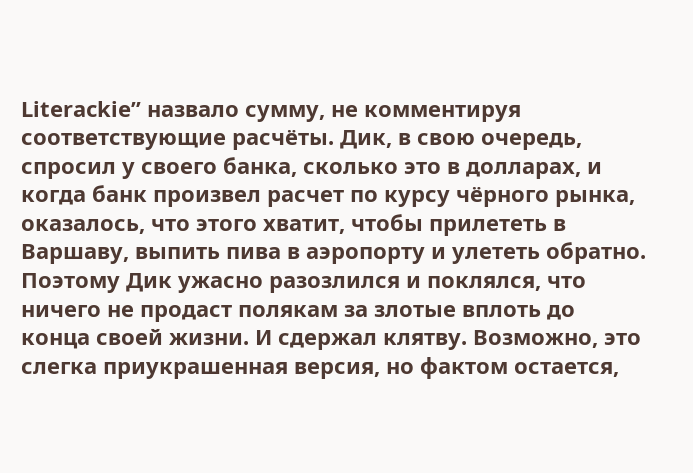Literackie” назвало сумму, не комментируя соответствующие расчёты. Дик, в свою очередь, спросил у своего банка, сколько это в долларах, и когда банк произвел расчет по курсу чёрного рынка, оказалось, что этого хватит, чтобы прилететь в Варшаву, выпить пива в аэропорту и улететь обратно. Поэтому Дик ужасно разозлился и поклялся, что ничего не продаст полякам за злотые вплоть до конца своей жизни. И сдержал клятву. Возможно, это слегка приукрашенная версия, но фактом остается,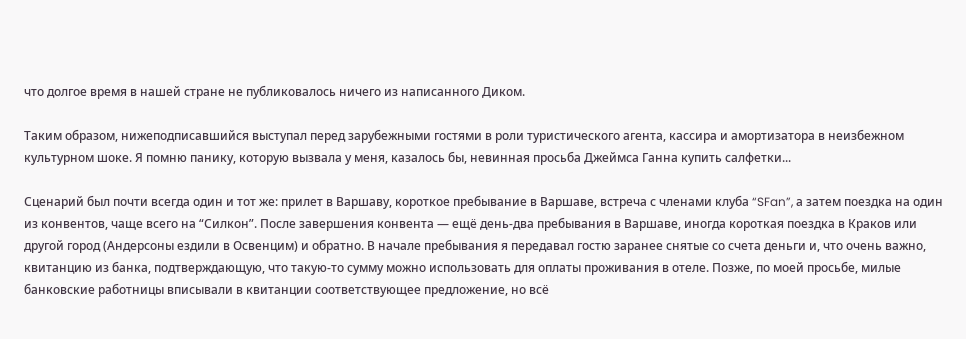что долгое время в нашей стране не публиковалось ничего из написанного Диком.

Таким образом, нижеподписавшийся выступал перед зарубежными гостями в роли туристического агента, кассира и амортизатора в неизбежном культурном шоке. Я помню панику, которую вызвала у меня, казалось бы, невинная просьба Джеймса Ганна купить салфетки...

Сценарий был почти всегда один и тот же: прилет в Варшаву, короткое пребывание в Варшаве, встреча с членами клуба “SFan”, а затем поездка на один из конвентов, чаще всего на “Силкон”. После завершения конвента — ещё день-два пребывания в Варшаве, иногда короткая поездка в Краков или другой город (Андерсоны ездили в Освенцим) и обратно. В начале пребывания я передавал гостю заранее снятые со счета деньги и, что очень важно, квитанцию из банка, подтверждающую, что такую-то сумму можно использовать для оплаты проживания в отеле. Позже, по моей просьбе, милые банковские работницы вписывали в квитанции соответствующее предложение, но всё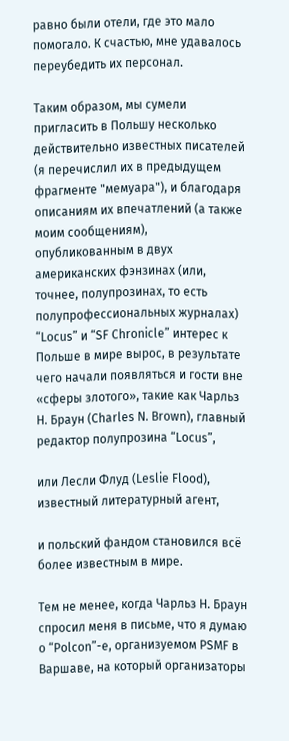равно были отели, где это мало помогало. К счастью, мне удавалось переубедить их персонал.

Таким образом, мы сумели пригласить в Польшу несколько действительно известных писателей (я перечислил их в предыдущем фрагменте "мемуара"), и благодаря описаниям их впечатлений (а также моим сообщениям), опубликованным в двух американских фэнзинах (или, точнее, полупрозинах, то есть полупрофессиональных журналах) “Locus” и “SF Chronicle” интерес к Польше в мире вырос, в результате чего начали появляться и гости вне «сферы злотого», такие как Чарльз Н. Браун (Charles N. Brown), главный редактор полупрозина “Locus”,

или Лесли Флуд (Leslie Flood), известный литературный агент,

и польский фандом становился всё более известным в мире.

Тем не менее, когда Чарльз Н. Браун спросил меня в письме, что я думаю о “Polcon”-е, организуемом PSMF в Варшаве, на который организаторы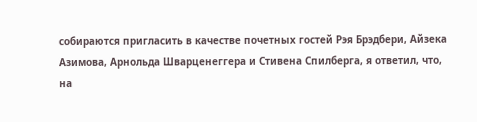собираются пригласить в качестве почетных гостей Рэя Брэдбери, Айзека Азимова, Арнольда Шварценеггера и Стивена Спилберга, я ответил, что, на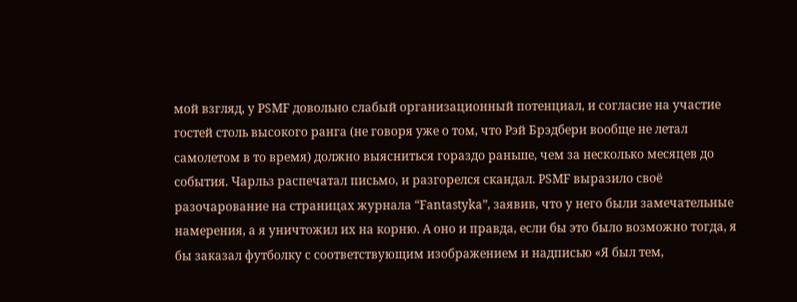мой взгляд, у PSMF довольно слабый организационный потенциал, и согласие на участие гостей столь высокого ранга (не говоря уже о том, что Рэй Брэдбери вообще не летал самолетом в то время) должно выясниться гораздо раньше, чем за несколько месяцев до события. Чарльз распечатал письмо, и разгорелся скандал. PSMF выразило своё разочарование на страницах журнала “Fantastyka”, заявив, что у него были замечательные намерения, а я уничтожил их на корню. А оно и правда, если бы это было возможно тогда, я бы заказал футболку с соответствующим изображением и надписью «Я был тем,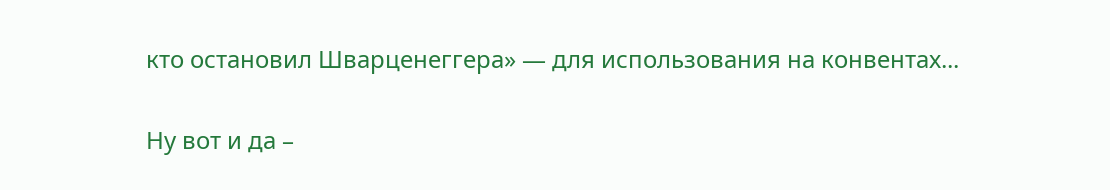кто остановил Шварценеггера» — для использования на конвентах...

Ну вот и да –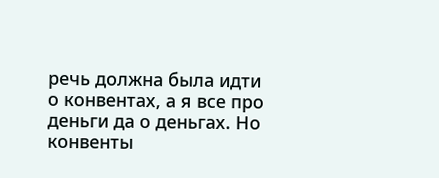речь должна была идти о конвентах, а я все про деньги да о деньгах. Но конвенты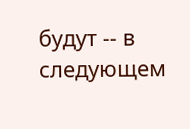будут -- в следующем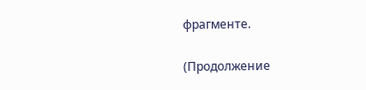фрагменте.

(Продолжение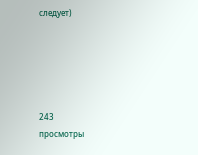следует)





243
просмотры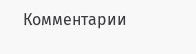Комментарии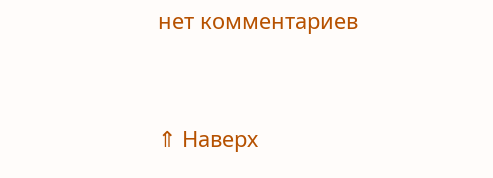нет комментариев


⇑ Наверх